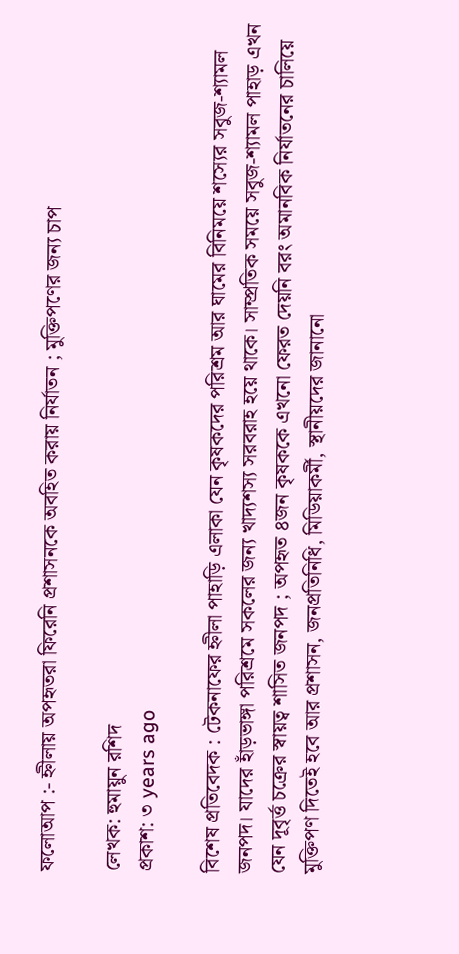ফলোআপ :- হ্নীলায় অপহৃতরা ফিরেনি প্রশাসনকে অবহিত করায় নির্যাতন ; মুক্তিপণের জন্য চাপ

লেখক: হুমায়ুন রশিদ
প্রকাশ: ৩ years ago

বিশেষ প্রতিবেদক : টেকনাফের হ্নীলা পাহাড়ি এলাকা যেন কৃষকদের পরিশ্রম আর ঘামের বিনিময়ে শস্যের সবুজ-শ্যামল জনপদ। যাদের হাঁড়ভাঙ্গা পরিশ্রমে সকলের জন্য খাদ্যশস্য সরবরাহ হয়ে থাকে। সাম্প্রতিক সময়ে সবুজ-শ্যামল পাহাড় এখন যেন দূবৃর্ত্ত চক্রের স্বায়ত্ব শাসিত জনপদ ; অপহৃত ৪জন কৃষককে এখনো ফেরত দেয়নি বরং অমানবিক নির্যাতনের চালিয়ে মুক্তিপণ দিতেই হবে আর প্রশাসন, জনপ্রতিনিধি, মিডিয়াকর্মী, স্থানীয়দের জানানো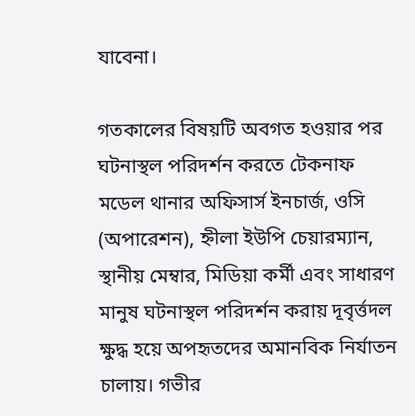যাবেনা।

গতকালের বিষয়টি অবগত হওয়ার পর ঘটনাস্থল পরিদর্শন করতে টেকনাফ মডেল থানার অফিসার্স ইনচার্জ, ওসি (অপারেশন), হ্নীলা ইউপি চেয়ারম্যান, স্থানীয় মেম্বার, মিডিয়া কর্মী এবং সাধারণ মানুষ ঘটনাস্থল পরিদর্শন করায় দূবৃর্ত্তদল ক্ষুদ্ধ হয়ে অপহৃতদের অমানবিক নির্যাতন চালায়। গভীর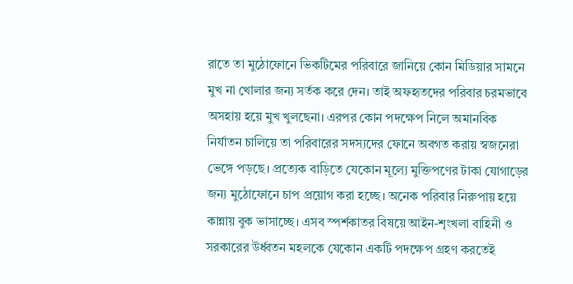রাতে তা মুঠোফোনে ভিকটিমের পরিবারে জানিয়ে কোন মিডিয়ার সামনে মুখ না খোলার জন্য সর্তক করে দেন। তাই অফহৃতদের পরিবার চরমভাবে অসহায় হয়ে মুখ খুলছেনা। এরপর কোন পদক্ষেপ নিলে অমানবিক নির্যাতন চালিয়ে তা পরিবারের সদস্যদের ফোনে অবগত করায় স্বজনেরা ভেঙ্গে পড়ছে। প্রত্যেক বাড়িতে যেকোন মূল্যে মুক্তিপণের টাকা যোগাড়ের জন্য মুঠোফোনে চাপ প্রয়োগ করা হচ্ছে। অনেক পরিবার নিরুপায় হয়ে কান্নায় বুক ভাসাচ্ছে। এসব স্পর্শকাতর বিষয়ে আইন-শৃংখলা বাহিনী ও সরকারের উর্ধ্বতন মহলকে যেকোন একটি পদক্ষেপ গ্রহণ করতেই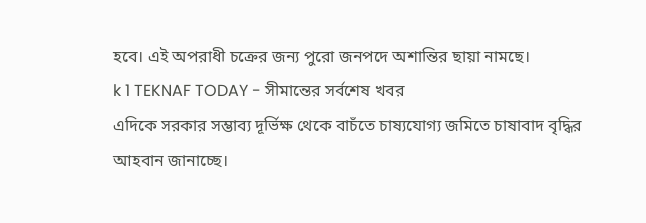হবে। এই অপরাধী চক্রের জন্য পুরো জনপদে অশান্তির ছায়া নামছে।
k 1 TEKNAF TODAY - সীমান্তের সর্বশেষ খবর
এদিকে সরকার সম্ভাব্য দূর্ভিক্ষ থেকে বাচঁতে চাষ্যযোগ্য জমিতে চাষাবাদ বৃদ্ধির আহবান জানাচ্ছে।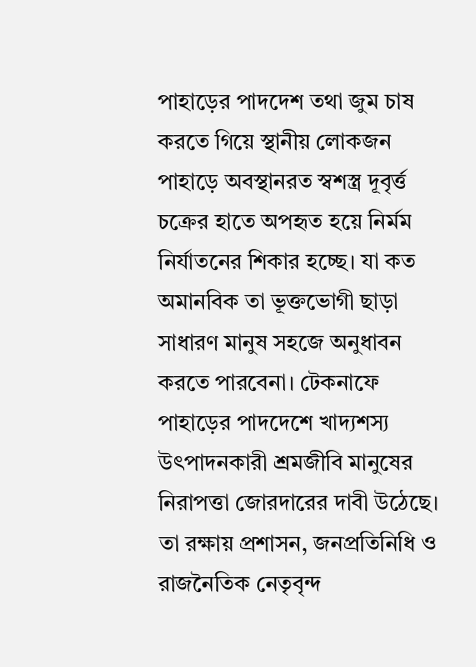পাহাড়ের পাদদেশ তথা জুম চাষ করতে গিয়ে স্থানীয় লোকজন পাহাড়ে অবস্থানরত স্বশস্ত্র দূবৃর্ত্ত চক্রের হাতে অপহৃত হয়ে নির্মম নির্যাতনের শিকার হচ্ছে। যা কত অমানবিক তা ভূক্তভোগী ছাড়া সাধারণ মানুষ সহজে অনুধাবন করতে পারবেনা। টেকনাফে পাহাড়ের পাদদেশে খাদ্যশস্য উৎপাদনকারী শ্রমজীবি মানুষের নিরাপত্তা জোরদারের দাবী উঠেছে। তা রক্ষায় প্রশাসন, জনপ্রতিনিধি ও রাজনৈতিক নেতৃবৃন্দ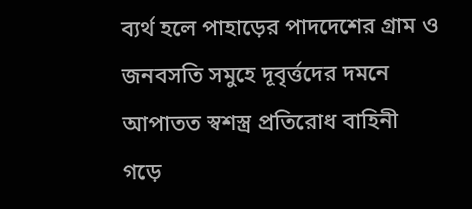ব্যর্থ হলে পাহাড়ের পাদদেশের গ্রাম ও জনবসতি সমুহে দূবৃর্ত্তদের দমনে আপাতত স্বশস্ত্র প্রতিরোধ বাহিনী গড়ে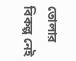তোলার বিকল্প নেই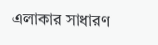এলাকার সাধারণ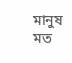মানুষ মত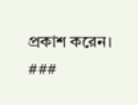প্রকাশ করেন। ###